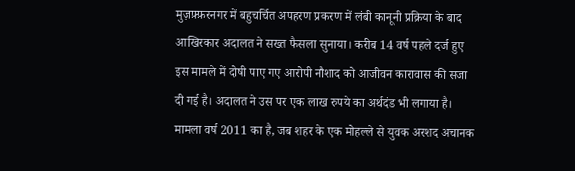मुज़फ़्फ़रनगर में बहुचर्चित अपहरण प्रकरण में लंबी कानूनी प्रक्रिया के बाद आखिरकार अदालत ने सख्त फैसला सुनाया। करीब 14 वर्ष पहले दर्ज हुए इस मामले में दोषी पाए गए आरोपी नौशाद को आजीवन कारावास की सजा दी गई है। अदालत ने उस पर एक लाख रुपये का अर्थदंड भी लगाया है।
मामला वर्ष 2011 का है, जब शहर के एक मोहल्ले से युवक अरशद अचानक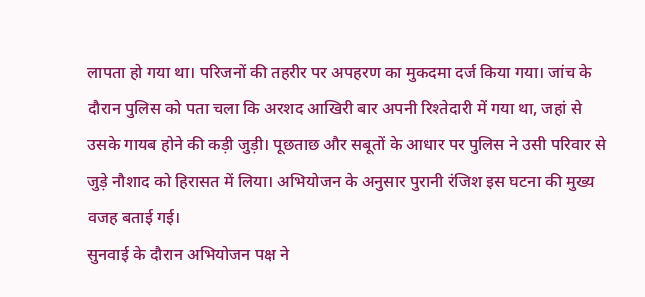लापता हो गया था। परिजनों की तहरीर पर अपहरण का मुकदमा दर्ज किया गया। जांच के दौरान पुलिस को पता चला कि अरशद आखिरी बार अपनी रिश्तेदारी में गया था, जहां से उसके गायब होने की कड़ी जुड़ी। पूछताछ और सबूतों के आधार पर पुलिस ने उसी परिवार से जुड़े नौशाद को हिरासत में लिया। अभियोजन के अनुसार पुरानी रंजिश इस घटना की मुख्य वजह बताई गई।
सुनवाई के दौरान अभियोजन पक्ष ने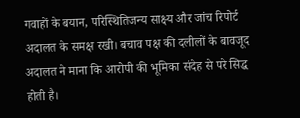गवाहों के बयान, परिस्थितिजन्य साक्ष्य और जांच रिपोर्ट अदालत के समक्ष रखी। बचाव पक्ष की दलीलों के बावजूद अदालत ने माना कि आरोपी की भूमिका संदेह से परे सिद्ध होती है।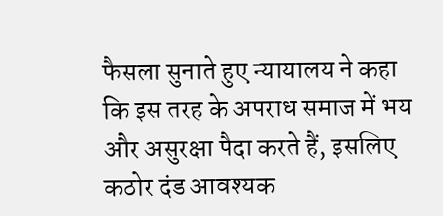फैसला सुनाते हुए न्यायालय ने कहा कि इस तरह के अपराध समाज में भय और असुरक्षा पैदा करते हैं, इसलिए कठोर दंड आवश्यक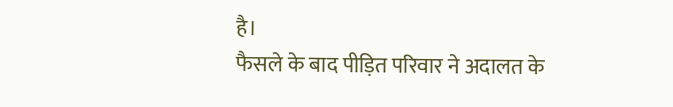है।
फैसले के बाद पीड़ित परिवार ने अदालत के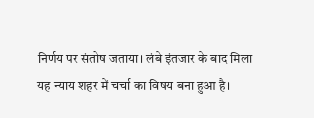निर्णय पर संतोष जताया। लंबे इंतजार के बाद मिला यह न्याय शहर में चर्चा का विषय बना हुआ है।